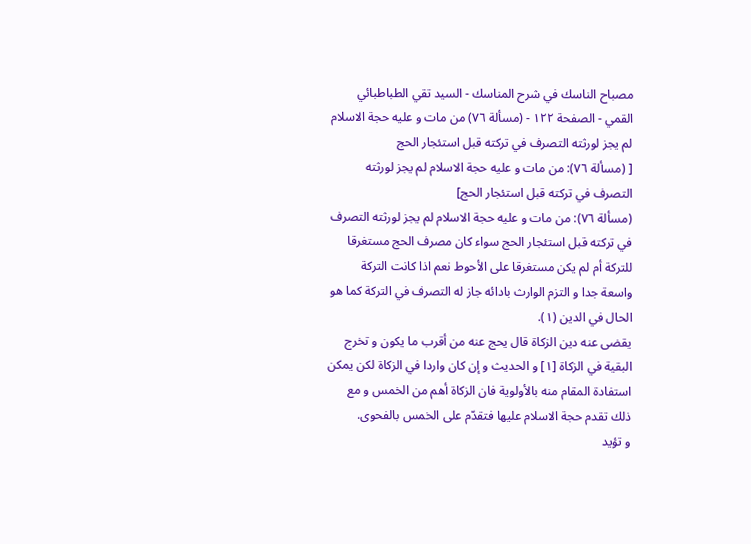مصباح الناسك في شرح المناسك - السيد تقي الطباطبائي القمي - الصفحة ١٢٢ - (مسألة ٧٦) من مات و عليه حجة الاسلام لم يجز لورثته التصرف في تركته قبل استئجار الحج
[ (مسألة ٧٦): من مات و عليه حجة الاسلام لم يجز لورثته التصرف في تركته قبل استئجار الحج]
(مسألة ٧٦): من مات و عليه حجة الاسلام لم يجز لورثته التصرف في تركته قبل استئجار الحج سواء كان مصرف الحج مستغرقا للتركة أم لم يكن مستغرقا على الأحوط نعم اذا كانت التركة واسعة جدا و التزم الوارث بادائه جاز له التصرف في التركة كما هو الحال في الدين (١).
يقضى عنه دين الزكاة قال يحج عنه من أقرب ما يكون و تخرج البقية في الزكاة [١] و الحديث و إن كان واردا في الزكاة لكن يمكن استفادة المقام منه بالأولوية فان الزكاة أهم من الخمس و مع ذلك تقدم حجة الاسلام عليها فتقدّم على الخمس بالفحوى.
و تؤيد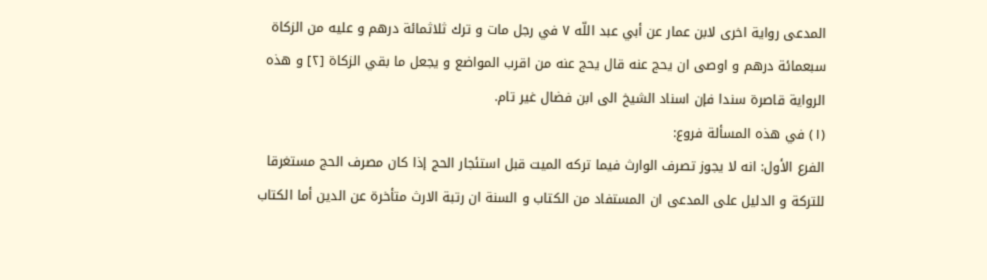المدعى رواية اخرى لابن عمار عن أبي عبد اللّه ٧ في رجل مات و ترك ثلاثمائة درهم و عليه من الزكاة سبعمائة درهم و اوصى ان يحج عنه قال يحج عنه من اقرب المواضع و يجعل ما بقي الزكاة [٢] و هذه الرواية قاصرة سندا فإن اسناد الشيخ الى ابن فضال غير تام.
(١) في هذه المسألة فروع:
الفرع الأول: انه لا يجوز تصرف الوارث فيما تركه الميت قبل استئجار الحج إذا كان مصرف الحج مستغرقا للتركة و الدليل على المدعى ان المستفاد من الكتاب و السنة ان رتبة الارث متأخرة عن الدين أما الكتاب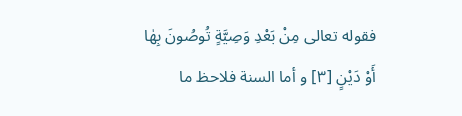فقوله تعالى مِنْ بَعْدِ وَصِيَّةٍ تُوصُونَ بِهٰا أَوْ دَيْنٍ [٣] و أما السنة فلاحظ ما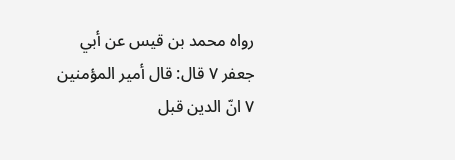رواه محمد بن قيس عن أبي جعفر ٧ قال: قال أمير المؤمنين ٧ انّ الدين قبل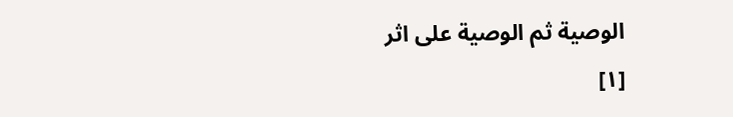الوصية ثم الوصية على اثر
[١]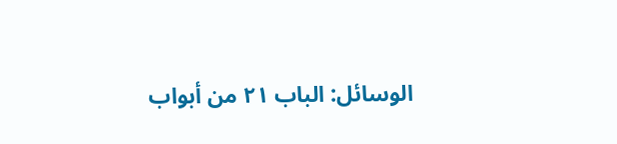الوسائل: الباب ٢١ من أبواب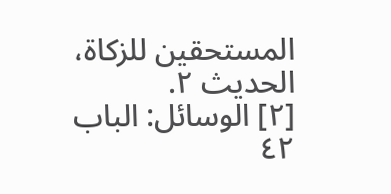المستحقين للزكاة، الحديث ٢.
[٢] الوسائل: الباب ٤٢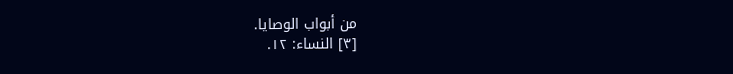من أبواب الوصايا.
[٣] النساء: ١٢.